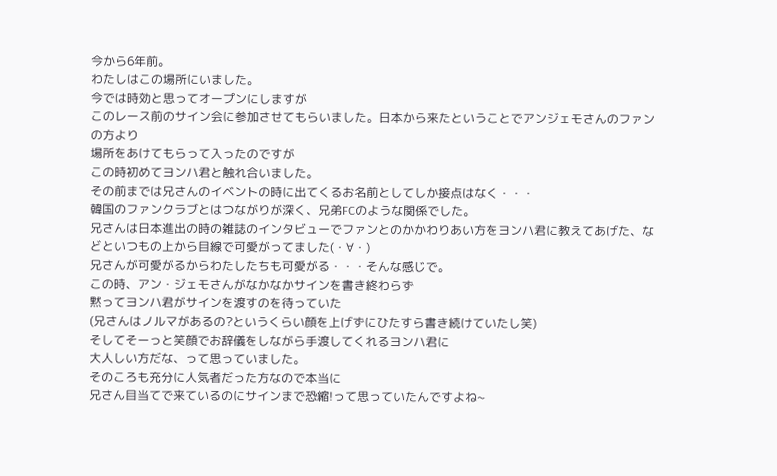今から6年前。
わたしはこの場所にいました。
今では時効と思ってオープンにしますが
このレース前のサイン会に参加させてもらいました。日本から来たということでアンジェモさんのファンの方より
場所をあけてもらって入ったのですが
この時初めてヨンハ君と触れ合いました。
その前までは兄さんのイベントの時に出てくるお名前としてしか接点はなく・・・
韓国のファンクラブとはつながりが深く、兄弟FCのような関係でした。
兄さんは日本進出の時の雑誌のインタビューでファンとのかかわりあい方をヨンハ君に教えてあげた、などといつもの上から目線で可愛がってました(・∀・)
兄さんが可愛がるからわたしたちも可愛がる・・・そんな感じで。
この時、アン・ジェモさんがなかなかサインを書き終わらず
黙ってヨンハ君がサインを渡すのを待っていた
(兄さんはノルマがあるの?というくらい顔を上げずにひたすら書き続けていたし笑)
そしてそーっと笑顔でお辞儀をしながら手渡してくれるヨンハ君に
大人しい方だな、って思っていました。
そのころも充分に人気者だった方なので本当に
兄さん目当てで来ているのにサインまで恐縮!って思っていたんですよね~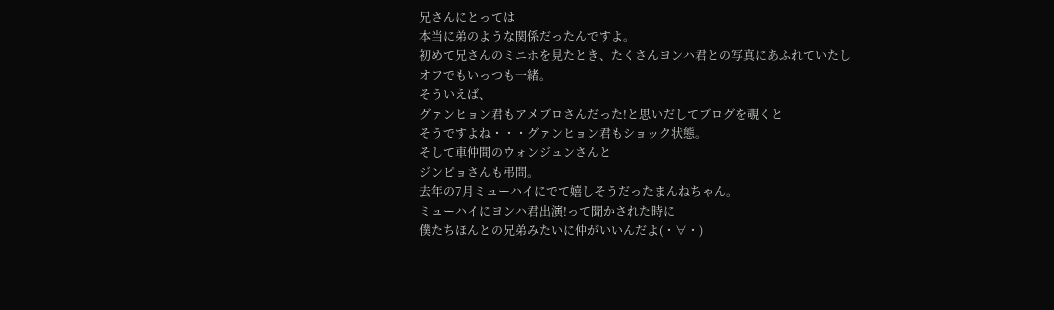兄さんにとっては
本当に弟のような関係だったんですよ。
初めて兄さんのミニホを見たとき、たくさんヨンハ君との写真にあふれていたし
オフでもいっつも一緒。
そういえば、
グァンヒョン君もアメブロさんだった!と思いだしてブログを覗くと
そうですよね・・・グァンヒョン君もショック状態。
そして車仲間のウォンジュンさんと
ジンピョさんも弔問。
去年の7月ミューハイにでて嬉しそうだったまんねちゃん。
ミューハイにヨンハ君出演!って聞かされた時に
僕たちほんとの兄弟みたいに仲がいいんだよ(・∀・)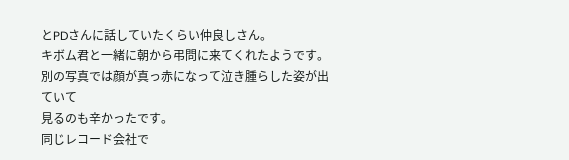とPDさんに話していたくらい仲良しさん。
キボム君と一緒に朝から弔問に来てくれたようです。
別の写真では顔が真っ赤になって泣き腫らした姿が出ていて
見るのも辛かったです。
同じレコード会社で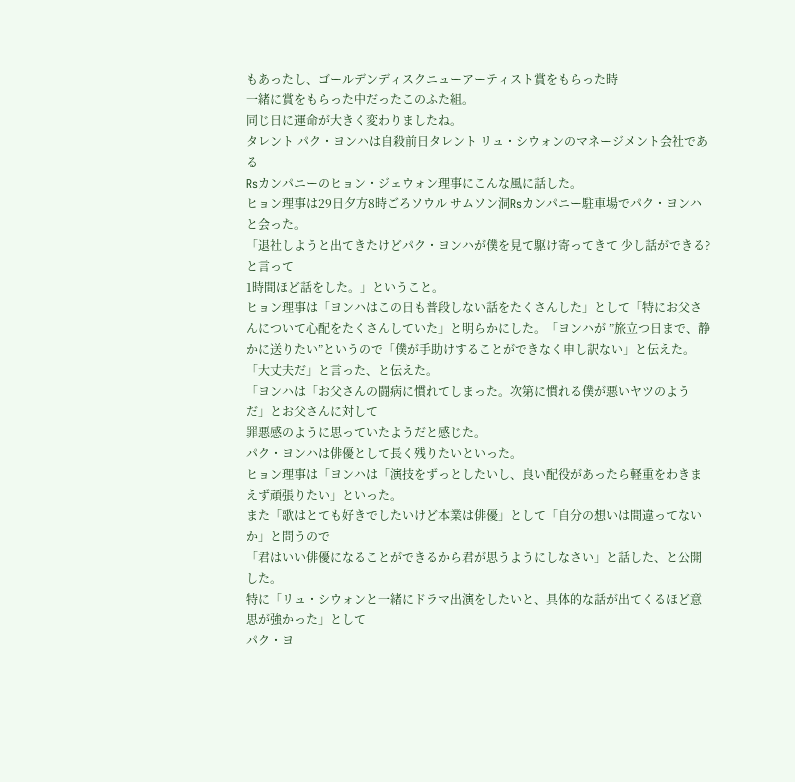もあったし、ゴールデンディスクニューアーティスト賞をもらった時
一緒に賞をもらった中だったこのふた組。
同じ日に運命が大きく変わりましたね。
タレント パク・ヨンハは自殺前日タレント リュ・シウォンのマネージメント会社である
Rsカンパニーのヒョン・ジェウォン理事にこんな風に話した。
ヒョン理事は29日夕方8時ごろソウル サムソン洞Rsカンパニー駐車場でパク・ヨンハと会った。
「退社しようと出てきたけどパク・ヨンハが僕を見て駆け寄ってきて 少し話ができる?と言って
1時間ほど話をした。」ということ。
ヒョン理事は「ヨンハはこの日も普段しない話をたくさんした」として「特にお父さんについて心配をたくさんしていた」と明らかにした。「ヨンハが ”旅立つ日まで、静かに送りたい”というので「僕が手助けすることができなく申し訳ない」と伝えた。「大丈夫だ」と言った、と伝えた。
「ヨンハは「お父さんの闘病に慣れてしまった。次第に慣れる僕が悪いヤツのようだ」とお父さんに対して
罪悪感のように思っていたようだと感じた。
パク・ヨンハは俳優として長く残りたいといった。
ヒョン理事は「ヨンハは「演技をずっとしたいし、良い配役があったら軽重をわきまえず頑張りたい」といった。
また「歌はとても好きでしたいけど本業は俳優」として「自分の想いは間違ってないか」と問うので
「君はいい俳優になることができるから君が思うようにしなさい」と話した、と公開した。
特に「リュ・シウォンと一緒にドラマ出演をしたいと、具体的な話が出てくるほど意思が強かった」として
パク・ヨ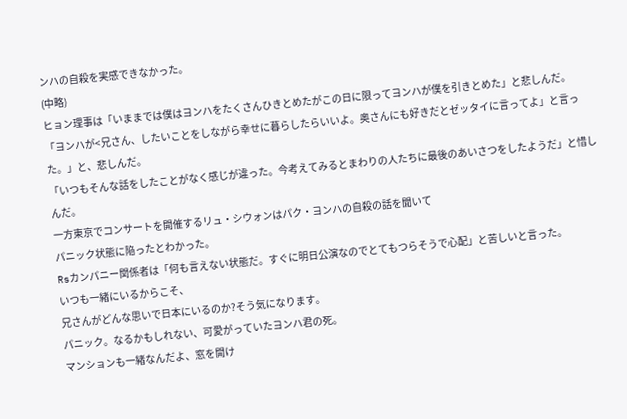ンハの自殺を実感できなかった。
(中略)
ヒョン理事は「いままでは僕はヨンハをたくさんひきとめたがこの日に限ってヨンハが僕を引きとめた」と悲しんだ。
「ヨンハが<兄さん、したいことをしながら幸せに暮らしたらいいよ。奥さんにも好きだとゼッタイに言ってよ」と言った。」と、悲しんだ。
「いつもそんな話をしたことがなく感じが違った。今考えてみるとまわりの人たちに最後のあいさつをしたようだ」と惜しんだ。
一方東京でコンサートを開催するリュ・シウォンはパク・ヨンハの自殺の話を聞いて
パニック状態に陥ったとわかった。
Rsカンパニー関係者は「何も言えない状態だ。すぐに明日公演なのでとてもつらそうで心配」と苦しいと言った。
いつも一緒にいるからこそ、
兄さんがどんな思いで日本にいるのか?そう気になります。
パニック。なるかもしれない、可愛がっていたヨンハ君の死。
マンションも一緒なんだよ、窓を開け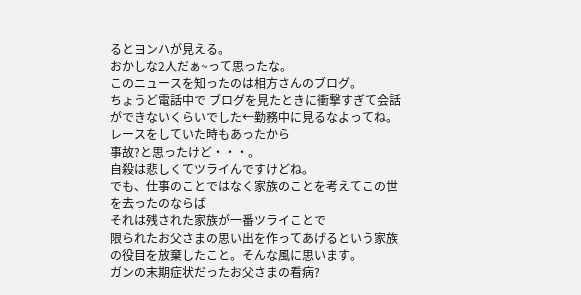るとヨンハが見える。
おかしな2人だぁ~って思ったな。
このニュースを知ったのは相方さんのブログ。
ちょうど電話中で ブログを見たときに衝撃すぎて会話ができないくらいでした←勤務中に見るなよってね。
レースをしていた時もあったから
事故?と思ったけど・・・。
自殺は悲しくてツライんですけどね。
でも、仕事のことではなく家族のことを考えてこの世を去ったのならば
それは残された家族が一番ツライことで
限られたお父さまの思い出を作ってあげるという家族の役目を放棄したこと。そんな風に思います。
ガンの末期症状だったお父さまの看病?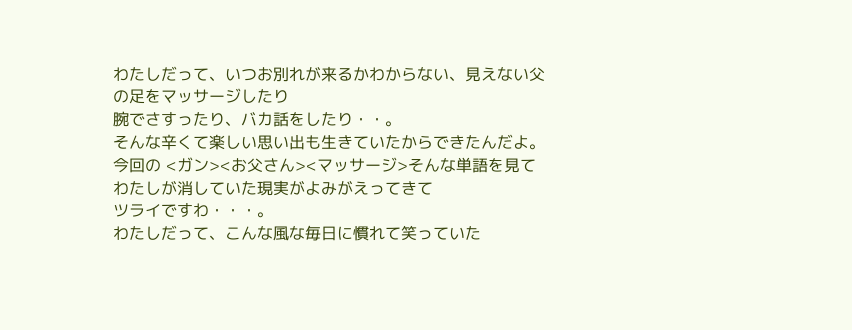わたしだって、いつお別れが来るかわからない、見えない父の足をマッサージしたり
腕でさすったり、バカ話をしたり・・。
そんな辛くて楽しい思い出も生きていたからできたんだよ。
今回の <ガン><お父さん><マッサージ>そんな単語を見て
わたしが消していた現実がよみがえってきて
ツライですわ・・・。
わたしだって、こんな風な毎日に慣れて笑っていた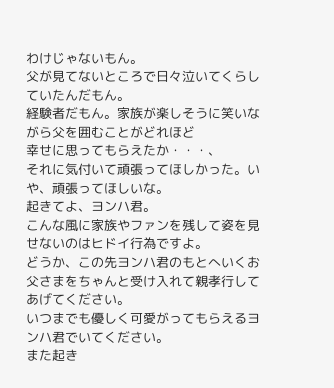わけじゃないもん。
父が見てないところで日々泣いてくらしていたんだもん。
経験者だもん。家族が楽しそうに笑いながら父を囲むことがどれほど
幸せに思ってもらえたか・・・、
それに気付いて頑張ってほしかった。いや、頑張ってほしいな。
起きてよ、ヨンハ君。
こんな風に家族やファンを残して姿を見せないのはヒドイ行為ですよ。
どうか、この先ヨンハ君のもとへいくお父さまをちゃんと受け入れて親孝行してあげてください。
いつまでも優しく可愛がってもらえるヨンハ君でいてください。
また起き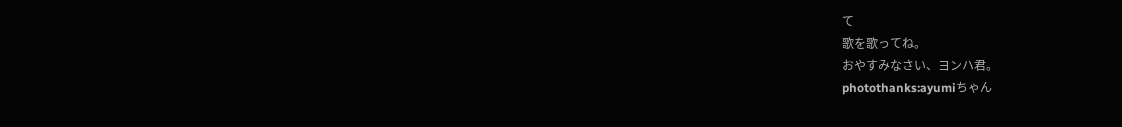て
歌を歌ってね。
おやすみなさい、ヨンハ君。
photothanks:ayumiちゃん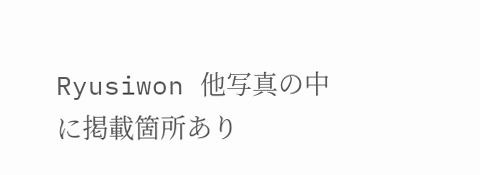Ryusiwon 他写真の中に掲載箇所あり